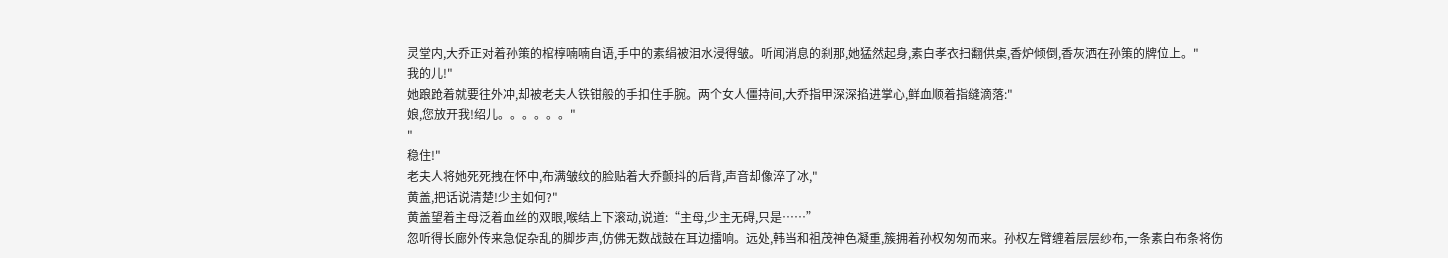灵堂内,大乔正对着孙策的棺椁喃喃自语,手中的素绢被泪水浸得皱。听闻消息的刹那,她猛然起身,素白孝衣扫翻供桌,香炉倾倒,香灰洒在孙策的牌位上。"
我的儿!"
她踉跄着就要往外冲,却被老夫人铁钳般的手扣住手腕。两个女人僵持间,大乔指甲深深掐进掌心,鲜血顺着指缝滴落:"
娘,您放开我!绍儿。。。。。。"
"
稳住!"
老夫人将她死死拽在怀中,布满皱纹的脸贴着大乔颤抖的后背,声音却像淬了冰,"
黄盖,把话说清楚!少主如何?"
黄盖望着主母泛着血丝的双眼,喉结上下滚动,说道:“主母,少主无碍,只是……”
忽听得长廊外传来急促杂乱的脚步声,仿佛无数战鼓在耳边擂响。远处,韩当和祖茂神色凝重,簇拥着孙权匆匆而来。孙权左臂缠着层层纱布,一条素白布条将伤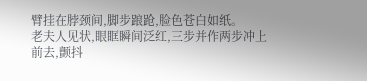臂挂在脖颈间,脚步踉跄,脸色苍白如纸。
老夫人见状,眼眶瞬间泛红,三步并作两步冲上前去,颤抖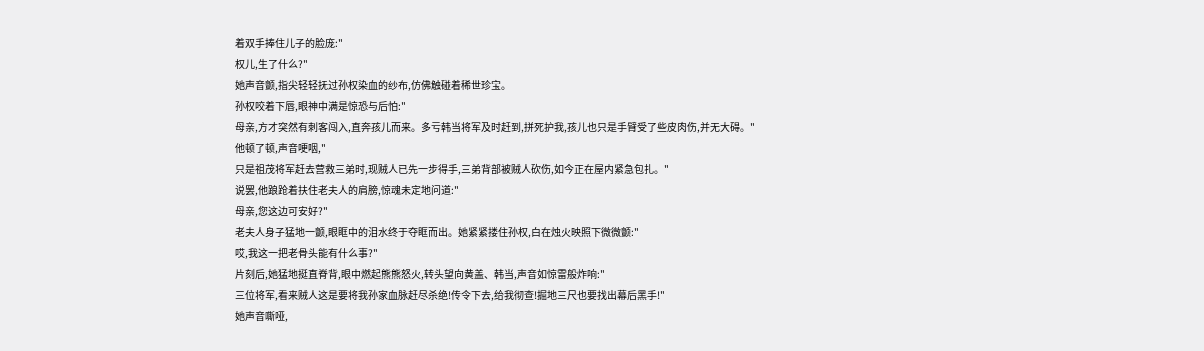着双手捧住儿子的脸庞:"
权儿,生了什么?"
她声音颤,指尖轻轻抚过孙权染血的纱布,仿佛触碰着稀世珍宝。
孙权咬着下唇,眼神中满是惊恐与后怕:"
母亲,方才突然有刺客闯入,直奔孩儿而来。多亏韩当将军及时赶到,拼死护我,孩儿也只是手臂受了些皮肉伤,并无大碍。"
他顿了顿,声音哽咽,"
只是祖茂将军赶去营救三弟时,现贼人已先一步得手,三弟背部被贼人砍伤,如今正在屋内紧急包扎。"
说罢,他踉跄着扶住老夫人的肩膀,惊魂未定地问道:"
母亲,您这边可安好?"
老夫人身子猛地一颤,眼眶中的泪水终于夺眶而出。她紧紧搂住孙权,白在烛火映照下微微颤:"
哎,我这一把老骨头能有什么事?"
片刻后,她猛地挺直脊背,眼中燃起熊熊怒火,转头望向黄盖、韩当,声音如惊雷般炸响:"
三位将军,看来贼人这是要将我孙家血脉赶尽杀绝!传令下去,给我彻查!掘地三尺也要找出幕后黑手!"
她声音嘶哑,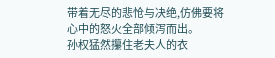带着无尽的悲怆与决绝,仿佛要将心中的怒火全部倾泻而出。
孙权猛然攥住老夫人的衣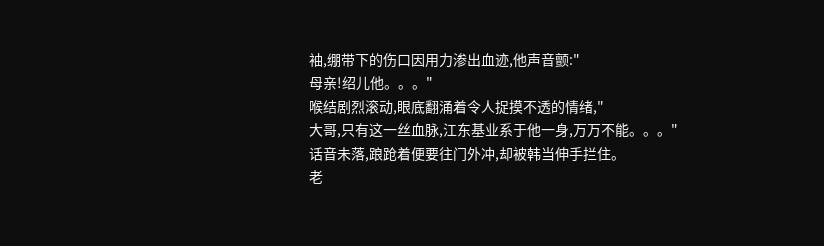袖,绷带下的伤口因用力渗出血迹,他声音颤:"
母亲!绍儿他。。。"
喉结剧烈滚动,眼底翻涌着令人捉摸不透的情绪,"
大哥,只有这一丝血脉,江东基业系于他一身,万万不能。。。"
话音未落,踉跄着便要往门外冲,却被韩当伸手拦住。
老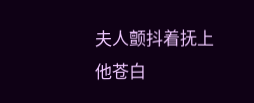夫人颤抖着抚上他苍白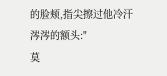的脸颊,指尖擦过他冷汗涔涔的额头:"
莫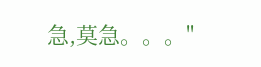急,莫急。。。"